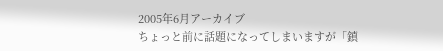2005年6月アーカイブ
ちょっと前に話題になってしまいますが「鎮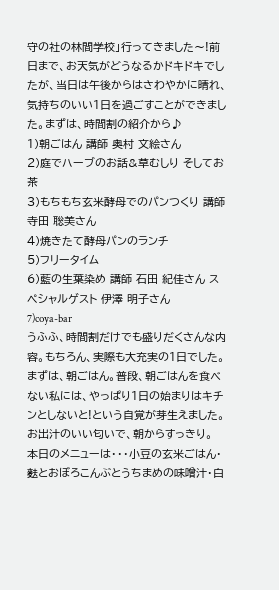守の社の林間学校」行ってきました〜!前日まで、お天気がどうなるかドキドキでしたが、当日は午後からはさわやかに晴れ、気持ちのいい1日を過ごすことができました。まずは、時間割の紹介から♪
1)朝ごはん 講師 奥村 文絵さん
2)庭でハーブのお話&草むしり そしてお茶
3)もちもち玄米酵母でのパンつくり 講師 寺田 聡美さん
4)焼きたて酵母パンのランチ
5)フリータイム
6)藍の生葉染め 講師 石田 紀佳さん スペシャルゲスト 伊澤 明子さん
7)coya-bar
うふふ、時間割だけでも盛りだくさんな内容。もちろん、実際も大充実の1日でした。
まずは、朝ごはん。普段、朝ごはんを食べない私には、やっぱり1日の始まりはキチンとしないと!という自覚が芽生えました。お出汁のいい匂いで、朝からすっきり。
本日のメニューは・・・小豆の玄米ごはん・麩とおぼろこんぶとうちまめの味噌汁・白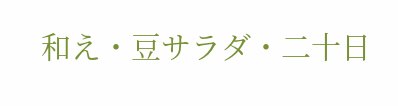和え・豆サラダ・二十日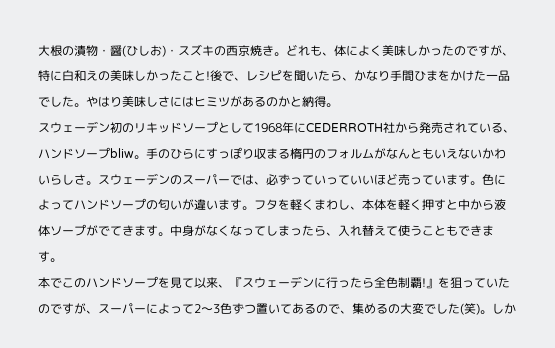大根の漬物・醤(ひしお)・スズキの西京焼き。どれも、体によく美味しかったのですが、特に白和えの美味しかったこと!後で、レシピを聞いたら、かなり手間ひまをかけた一品でした。やはり美味しさにはヒミツがあるのかと納得。
スウェーデン初のリキッドソープとして1968年にCEDERROTH社から発売されている、ハンドソープbliw。手のひらにすっぽり収まる楕円のフォルムがなんともいえないかわいらしさ。スウェーデンのスーパーでは、必ずっていっていいほど売っています。色によってハンドソープの匂いが違います。フタを軽くまわし、本体を軽く押すと中から液体ソープがでてきます。中身がなくなってしまったら、入れ替えて使うこともできます。
本でこのハンドソープを見て以来、『スウェーデンに行ったら全色制覇!』を狙っていたのですが、スーパーによって2〜3色ずつ置いてあるので、集めるの大変でした(笑)。しか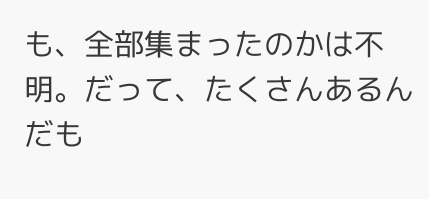も、全部集まったのかは不明。だって、たくさんあるんだも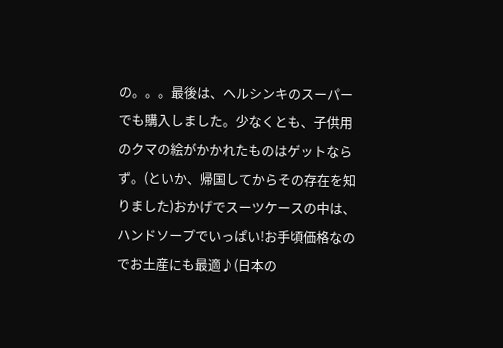の。。。最後は、ヘルシンキのスーパーでも購入しました。少なくとも、子供用のクマの絵がかかれたものはゲットならず。(といか、帰国してからその存在を知りました)おかげでスーツケースの中は、ハンドソープでいっぱい!お手頃価格なのでお土産にも最適♪(日本の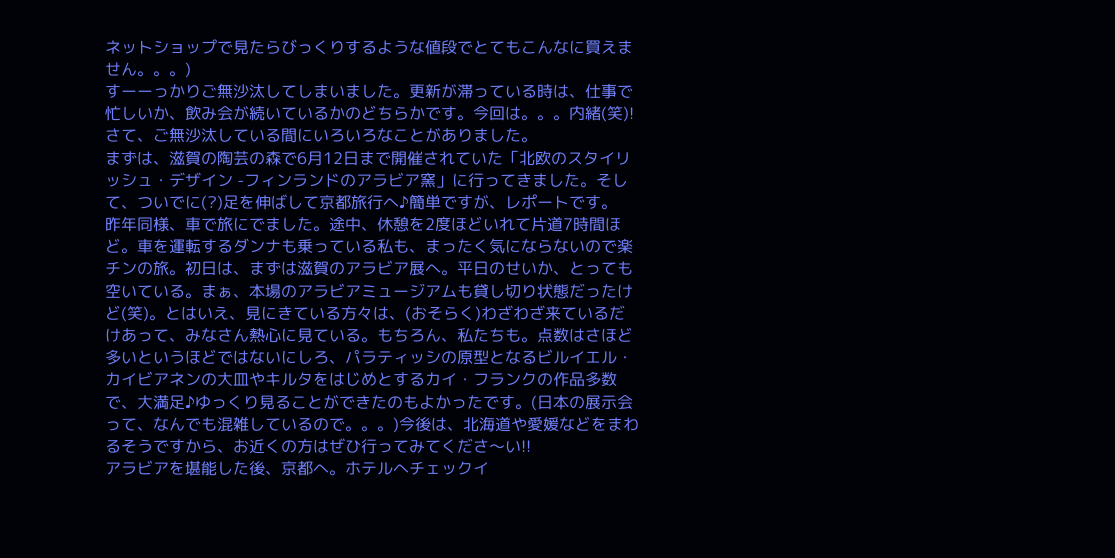ネットショップで見たらびっくりするような値段でとてもこんなに買えません。。。)
すーーっかりご無沙汰してしまいました。更新が滞っている時は、仕事で忙しいか、飲み会が続いているかのどちらかです。今回は。。。内緒(笑)!さて、ご無沙汰している間にいろいろなことがありました。
まずは、滋賀の陶芸の森で6月12日まで開催されていた「北欧のスタイリッシュ・デザイン -フィンランドのアラビア窯」に行ってきました。そして、ついでに(?)足を伸ばして京都旅行へ♪簡単ですが、レポートです。
昨年同様、車で旅にでました。途中、休憩を2度ほどいれて片道7時間ほど。車を運転するダンナも乗っている私も、まったく気にならないので楽チンの旅。初日は、まずは滋賀のアラビア展へ。平日のせいか、とっても空いている。まぁ、本場のアラビアミュージアムも貸し切り状態だったけど(笑)。とはいえ、見にきている方々は、(おそらく)わざわざ来ているだけあって、みなさん熱心に見ている。もちろん、私たちも。点数はさほど多いというほどではないにしろ、パラティッシの原型となるビルイエル・カイビアネンの大皿やキルタをはじめとするカイ・フランクの作品多数で、大満足♪ゆっくり見ることができたのもよかったです。(日本の展示会って、なんでも混雑しているので。。。)今後は、北海道や愛媛などをまわるそうですから、お近くの方はぜひ行ってみてくださ〜い!!
アラビアを堪能した後、京都へ。ホテルへチェックイ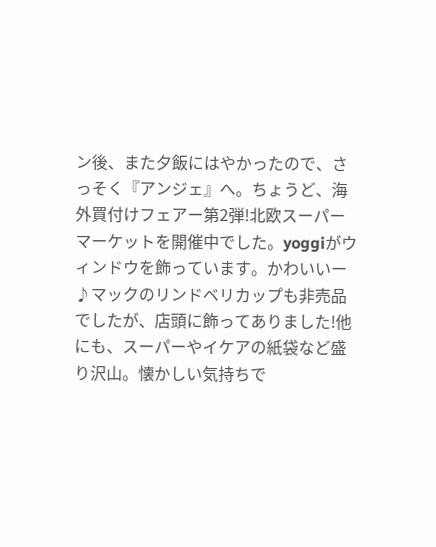ン後、また夕飯にはやかったので、さっそく『アンジェ』へ。ちょうど、海外買付けフェアー第2弾!北欧スーパーマーケットを開催中でした。yoggiがウィンドウを飾っています。かわいいー♪マックのリンドベリカップも非売品でしたが、店頭に飾ってありました!他にも、スーパーやイケアの紙袋など盛り沢山。懐かしい気持ちで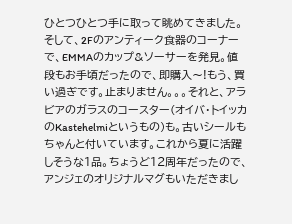ひとつひとつ手に取って眺めてきました。そして、2Fのアンティーク食器のコーナーで、EMMAのカップ&ソーサーを発見。値段もお手頃だったので、即購入〜!もう、買い過ぎです。止まりません。。。それと、アラビアのガラスのコースター(オイバ・トイッカのKastehelmiというもの)も。古いシールもちゃんと付いています。これから夏に活躍しそうな1品。ちょうど12周年だったので、アンジェのオリジナルマグもいただきまし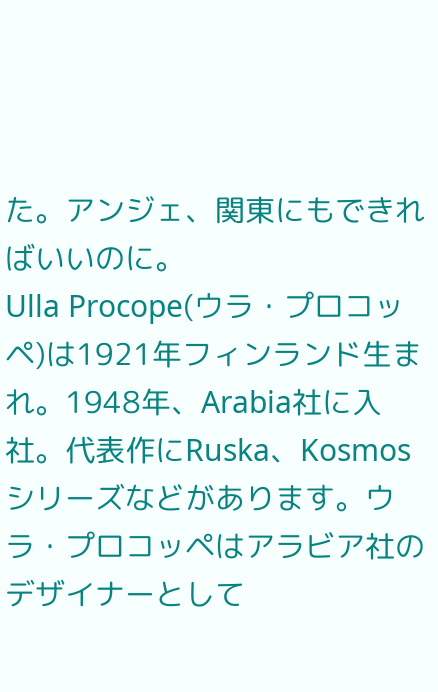た。アンジェ、関東にもできればいいのに。
Ulla Procope(ウラ・プロコッペ)は1921年フィンランド生まれ。1948年、Arabia社に入社。代表作にRuska、Kosmosシリーズなどがあります。ウラ・プロコッペはアラビア社のデザイナーとして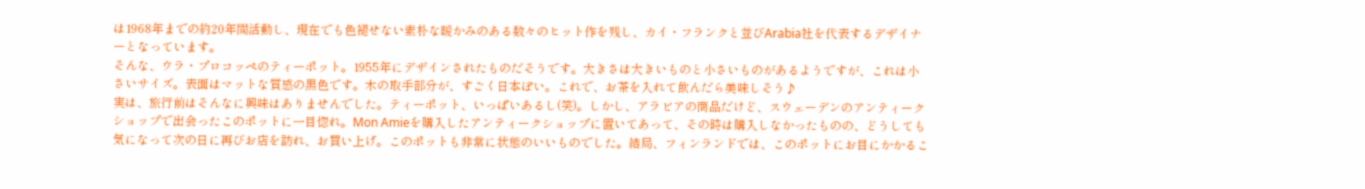は1968年までの約20年間活動し、現在でも色褪せない素朴な暖かみのある数々のヒット作を残し、カイ・フランクと並びArabia社を代表するデザイナーとなっています。
そんな、ウラ・プロコッペのティーポット。1955年にデザインされたものだそうです。大きさは大きいものと小さいものがあるようですが、これは小さいサイズ。表面はマットな質感の黒色です。木の取手部分が、すごく日本ぽい。これで、お茶を入れて飲んだら美味しそう♪
実は、旅行前はそんなに興味はありませんでした。ティーポット、いっぱいあるし(笑)。しかし、アラビアの商品だけど、スウェーデンのアンティークショップで出会ったこのポットに一目惚れ。Mon Amieを購入したアンティークショップに置いてあって、その時は購入しなかったものの、どうしても気になって次の日に再びお店を訪れ、お買い上げ。このポットも非常に状態のいいものでした。結局、フィンランドでは、このポットにお目にかかるこ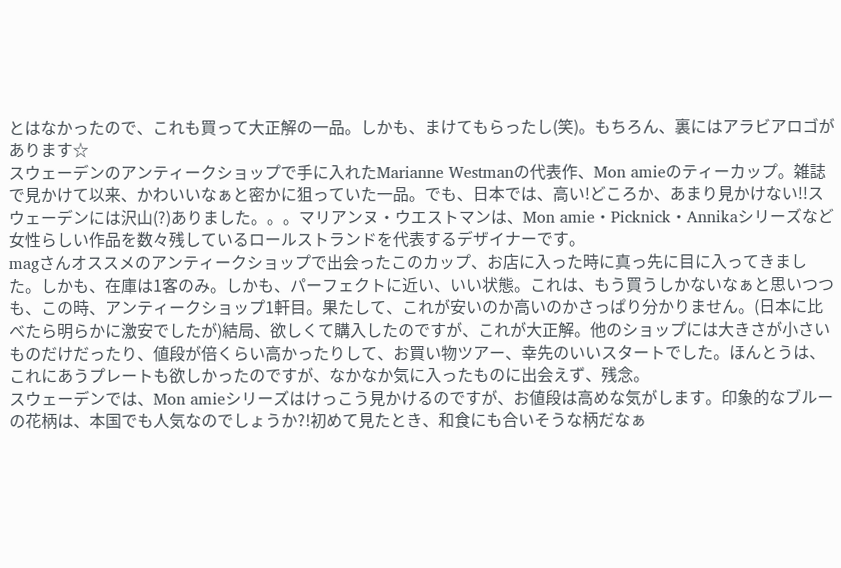とはなかったので、これも買って大正解の一品。しかも、まけてもらったし(笑)。もちろん、裏にはアラビアロゴがあります☆
スウェーデンのアンティークショップで手に入れたMarianne Westmanの代表作、Mon amieのティーカップ。雑誌で見かけて以来、かわいいなぁと密かに狙っていた一品。でも、日本では、高い!どころか、あまり見かけない!!スウェーデンには沢山(?)ありました。。。マリアンヌ・ウエストマンは、Mon amie・Picknick・Annikaシリーズなど女性らしい作品を数々残しているロールストランドを代表するデザイナーです。
magさんオススメのアンティークショップで出会ったこのカップ、お店に入った時に真っ先に目に入ってきました。しかも、在庫は1客のみ。しかも、パーフェクトに近い、いい状態。これは、もう買うしかないなぁと思いつつも、この時、アンティークショップ1軒目。果たして、これが安いのか高いのかさっぱり分かりません。(日本に比べたら明らかに激安でしたが)結局、欲しくて購入したのですが、これが大正解。他のショップには大きさが小さいものだけだったり、値段が倍くらい高かったりして、お買い物ツアー、幸先のいいスタートでした。ほんとうは、これにあうプレートも欲しかったのですが、なかなか気に入ったものに出会えず、残念。
スウェーデンでは、Mon amieシリーズはけっこう見かけるのですが、お値段は高めな気がします。印象的なブルーの花柄は、本国でも人気なのでしょうか?!初めて見たとき、和食にも合いそうな柄だなぁ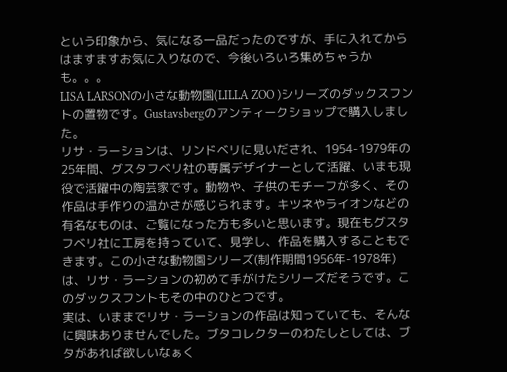という印象から、気になる一品だったのですが、手に入れてからはますますお気に入りなので、今後いろいろ集めちゃうかも。。。
LISA LARSONの小さな動物園(LILLA ZOO )シリーズのダックスフントの置物です。Gustavsbergのアンティークショップで購入しました。
リサ・ラーションは、リンドベリに見いだされ、1954-1979年の25年間、グスタフベリ社の専属デザイナーとして活躍、いまも現役で活躍中の陶芸家です。動物や、子供のモチーフが多く、その作品は手作りの温かさが感じられます。キツネやライオンなどの有名なものは、ご覧になった方も多いと思います。現在もグスタフベリ社に工房を持っていて、見学し、作品を購入することもできます。この小さな動物園シリーズ(制作期間1956年-1978年)は、リサ・ラーションの初めて手がけたシリーズだそうです。このダックスフントもその中のひとつです。
実は、いままでリサ・ラーションの作品は知っていても、そんなに興味ありませんでした。ブタコレクターのわたしとしては、ブタがあれば欲しいなぁく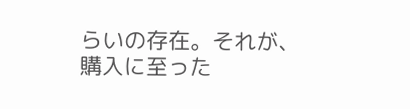らいの存在。それが、購入に至った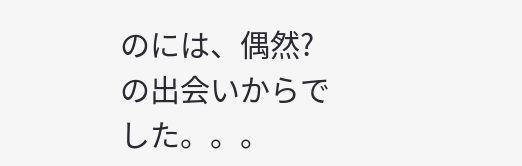のには、偶然?の出会いからでした。。。